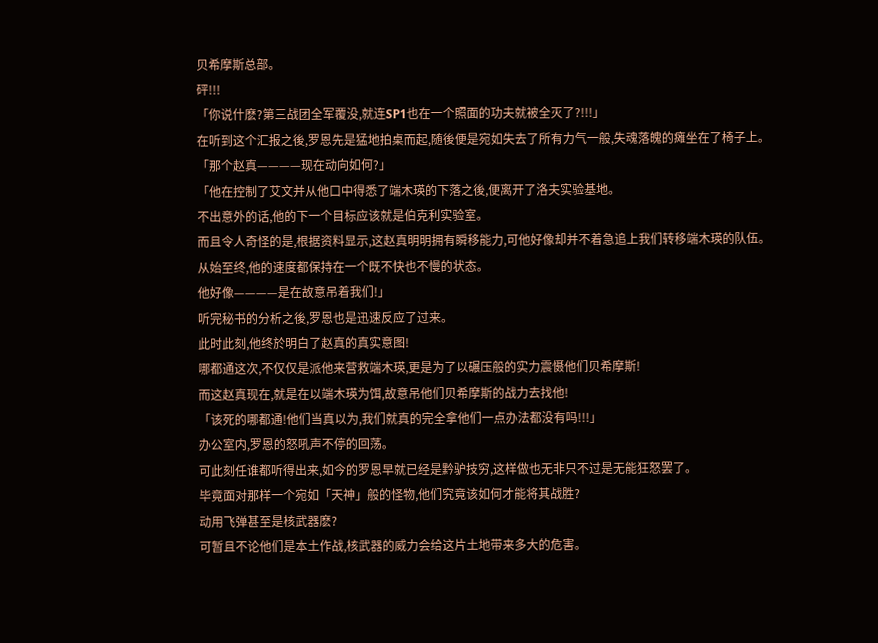贝希摩斯总部。
砰!!!
「你说什麽?第三战团全军覆没,就连SP1也在一个照面的功夫就被全灭了?!!!」
在听到这个汇报之後,罗恩先是猛地拍桌而起,随後便是宛如失去了所有力气一般,失魂落魄的瘫坐在了椅子上。
「那个赵真————现在动向如何?」
「他在控制了艾文并从他口中得悉了端木瑛的下落之後,便离开了洛夫实验基地。
不出意外的话,他的下一个目标应该就是伯克利实验室。
而且令人奇怪的是,根据资料显示,这赵真明明拥有瞬移能力,可他好像却并不着急追上我们转移端木瑛的队伍。
从始至终,他的速度都保持在一个既不快也不慢的状态。
他好像————是在故意吊着我们!」
听完秘书的分析之後,罗恩也是迅速反应了过来。
此时此刻,他终於明白了赵真的真实意图!
哪都通这次,不仅仅是派他来营救端木瑛,更是为了以碾压般的实力震慑他们贝希摩斯!
而这赵真现在,就是在以端木瑛为饵,故意吊他们贝希摩斯的战力去找他!
「该死的哪都通!他们当真以为,我们就真的完全拿他们一点办法都没有吗!!!」
办公室内,罗恩的怒吼声不停的回荡。
可此刻任谁都听得出来,如今的罗恩早就已经是黔驴技穷,这样做也无非只不过是无能狂怒罢了。
毕竟面对那样一个宛如「天神」般的怪物,他们究竟该如何才能将其战胜?
动用飞弹甚至是核武器麽?
可暂且不论他们是本土作战,核武器的威力会给这片土地带来多大的危害。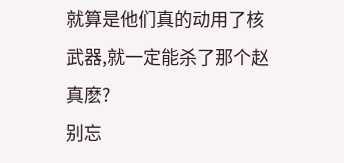就算是他们真的动用了核武器,就一定能杀了那个赵真麽?
别忘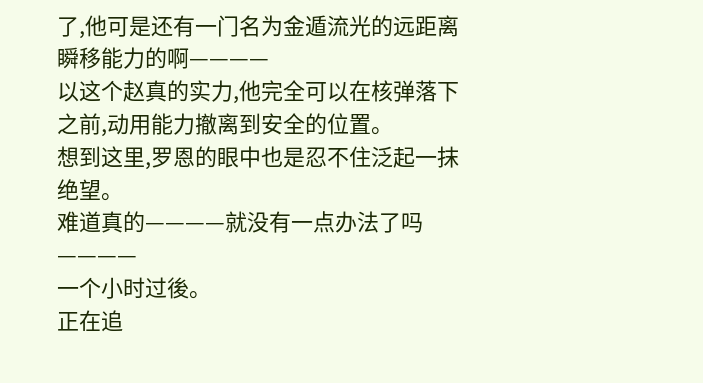了,他可是还有一门名为金遁流光的远距离瞬移能力的啊————
以这个赵真的实力,他完全可以在核弹落下之前,动用能力撤离到安全的位置。
想到这里,罗恩的眼中也是忍不住泛起一抹绝望。
难道真的————就没有一点办法了吗————
一个小时过後。
正在追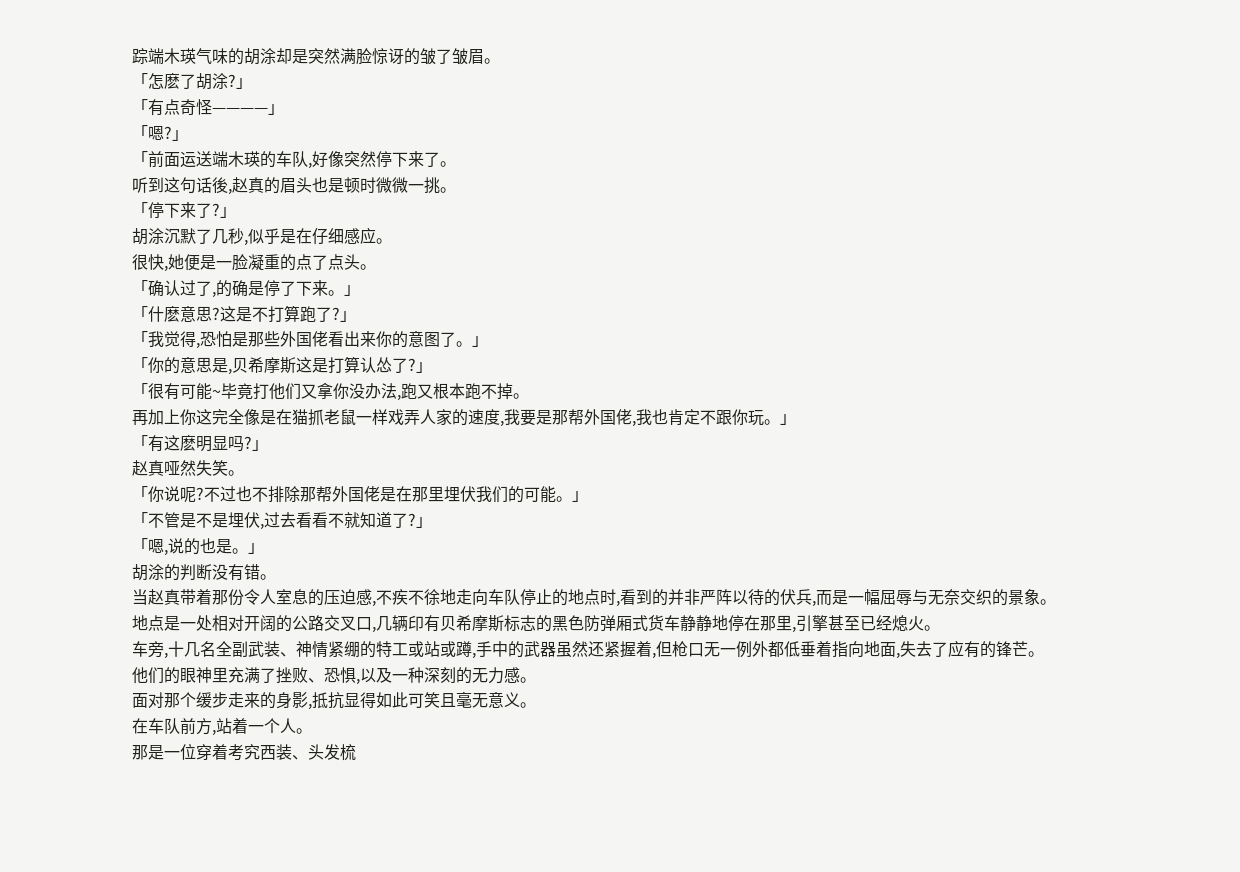踪端木瑛气味的胡涂却是突然满脸惊讶的皱了皱眉。
「怎麽了胡涂?」
「有点奇怪————」
「嗯?」
「前面运送端木瑛的车队,好像突然停下来了。
听到这句话後,赵真的眉头也是顿时微微一挑。
「停下来了?」
胡涂沉默了几秒,似乎是在仔细感应。
很快,她便是一脸凝重的点了点头。
「确认过了,的确是停了下来。」
「什麽意思?这是不打算跑了?」
「我觉得,恐怕是那些外国佬看出来你的意图了。」
「你的意思是,贝希摩斯这是打算认怂了?」
「很有可能~毕竟打他们又拿你没办法,跑又根本跑不掉。
再加上你这完全像是在猫抓老鼠一样戏弄人家的速度,我要是那帮外国佬,我也肯定不跟你玩。」
「有这麽明显吗?」
赵真哑然失笑。
「你说呢?不过也不排除那帮外国佬是在那里埋伏我们的可能。」
「不管是不是埋伏,过去看看不就知道了?」
「嗯,说的也是。」
胡涂的判断没有错。
当赵真带着那份令人室息的压迫感,不疾不徐地走向车队停止的地点时,看到的并非严阵以待的伏兵,而是一幅屈辱与无奈交织的景象。
地点是一处相对开阔的公路交叉口,几辆印有贝希摩斯标志的黑色防弹厢式货车静静地停在那里,引擎甚至已经熄火。
车旁,十几名全副武装、神情紧绷的特工或站或蹲,手中的武器虽然还紧握着,但枪口无一例外都低垂着指向地面,失去了应有的锋芒。
他们的眼神里充满了挫败、恐惧,以及一种深刻的无力感。
面对那个缓步走来的身影,抵抗显得如此可笑且毫无意义。
在车队前方,站着一个人。
那是一位穿着考究西装、头发梳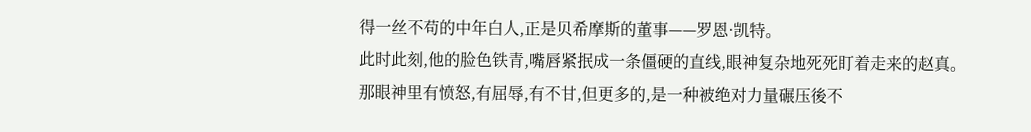得一丝不苟的中年白人,正是贝希摩斯的董事——罗恩·凯特。
此时此刻,他的脸色铁青,嘴唇紧抿成一条僵硬的直线,眼神复杂地死死盯着走来的赵真。
那眼神里有愤怒,有屈辱,有不甘,但更多的,是一种被绝对力量碾压後不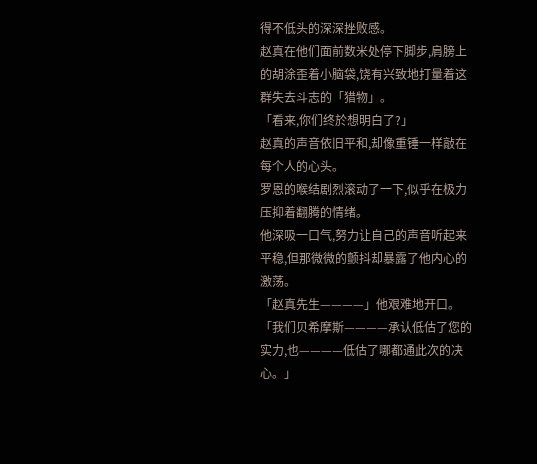得不低头的深深挫败感。
赵真在他们面前数米处停下脚步,肩膀上的胡涂歪着小脑袋,饶有兴致地打量着这群失去斗志的「猎物」。
「看来,你们终於想明白了?」
赵真的声音依旧平和,却像重锤一样敲在每个人的心头。
罗恩的喉结剧烈滚动了一下,似乎在极力压抑着翻腾的情绪。
他深吸一口气,努力让自己的声音听起来平稳,但那微微的颤抖却暴露了他内心的激荡。
「赵真先生————」他艰难地开口。
「我们贝希摩斯————承认低估了您的实力,也————低估了哪都通此次的决心。」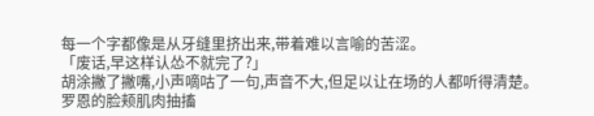每一个字都像是从牙缝里挤出来,带着难以言喻的苦涩。
「废话,早这样认怂不就完了?」
胡涂撇了撇嘴,小声嘀咕了一句,声音不大,但足以让在场的人都听得清楚。
罗恩的脸颊肌肉抽搐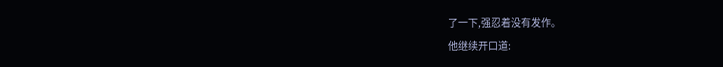了一下,强忍着没有发作。
他继续开口道: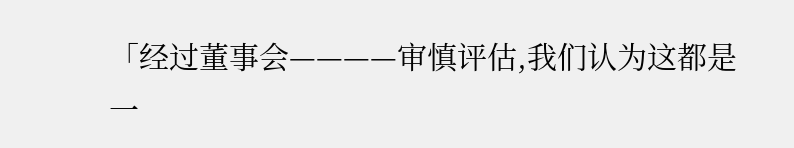「经过董事会————审慎评估,我们认为这都是一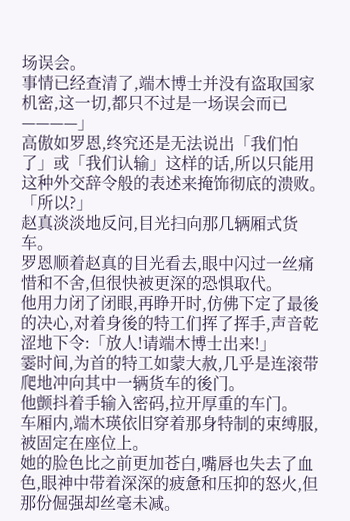场误会。
事情已经查清了,端木博士并没有盗取国家机密,这一切,都只不过是一场误会而已————」
高傲如罗恩,终究还是无法说出「我们怕了」或「我们认输」这样的话,所以只能用这种外交辞令般的表述来掩饰彻底的溃败。
「所以?」
赵真淡淡地反问,目光扫向那几辆厢式货车。
罗恩顺着赵真的目光看去,眼中闪过一丝痛惜和不舍,但很快被更深的恐惧取代。
他用力闭了闭眼,再睁开时,仿佛下定了最後的决心,对着身後的特工们挥了挥手,声音乾涩地下令:「放人!请端木博士出来!」
霎时间,为首的特工如蒙大赦,几乎是连滚带爬地冲向其中一辆货车的後门。
他颤抖着手输入密码,拉开厚重的车门。
车厢内,端木瑛依旧穿着那身特制的束缚服,被固定在座位上。
她的脸色比之前更加苍白,嘴唇也失去了血色,眼神中带着深深的疲惫和压抑的怒火,但那份倔强却丝毫未减。